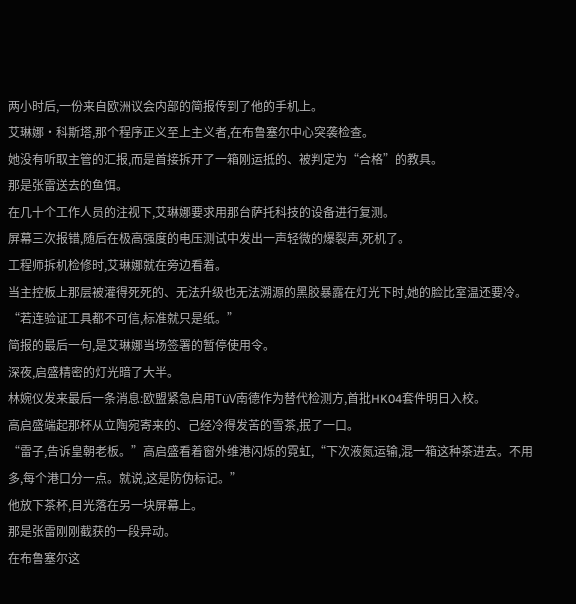两小时后,一份来自欧洲议会内部的简报传到了他的手机上。
艾琳娜·科斯塔,那个程序正义至上主义者,在布鲁塞尔中心突袭检查。
她没有听取主管的汇报,而是首接拆开了一箱刚运抵的、被判定为“合格”的教具。
那是张雷送去的鱼饵。
在几十个工作人员的注视下,艾琳娜要求用那台萨托科技的设备进行复测。
屏幕三次报错,随后在极高强度的电压测试中发出一声轻微的爆裂声,死机了。
工程师拆机检修时,艾琳娜就在旁边看着。
当主控板上那层被灌得死死的、无法升级也无法溯源的黑胶暴露在灯光下时,她的脸比室温还要冷。
“若连验证工具都不可信,标准就只是纸。”
简报的最后一句,是艾琳娜当场签署的暂停使用令。
深夜,启盛精密的灯光暗了大半。
林婉仪发来最后一条消息:欧盟紧急启用TüV南德作为替代检测方,首批HK04套件明日入校。
高启盛端起那杯从立陶宛寄来的、己经冷得发苦的雪茶,抿了一口。
“雷子,告诉皇朝老板。”高启盛看着窗外维港闪烁的霓虹,“下次液氮运输,混一箱这种茶进去。不用多,每个港口分一点。就说,这是防伪标记。”
他放下茶杯,目光落在另一块屏幕上。
那是张雷刚刚截获的一段异动。
在布鲁塞尔这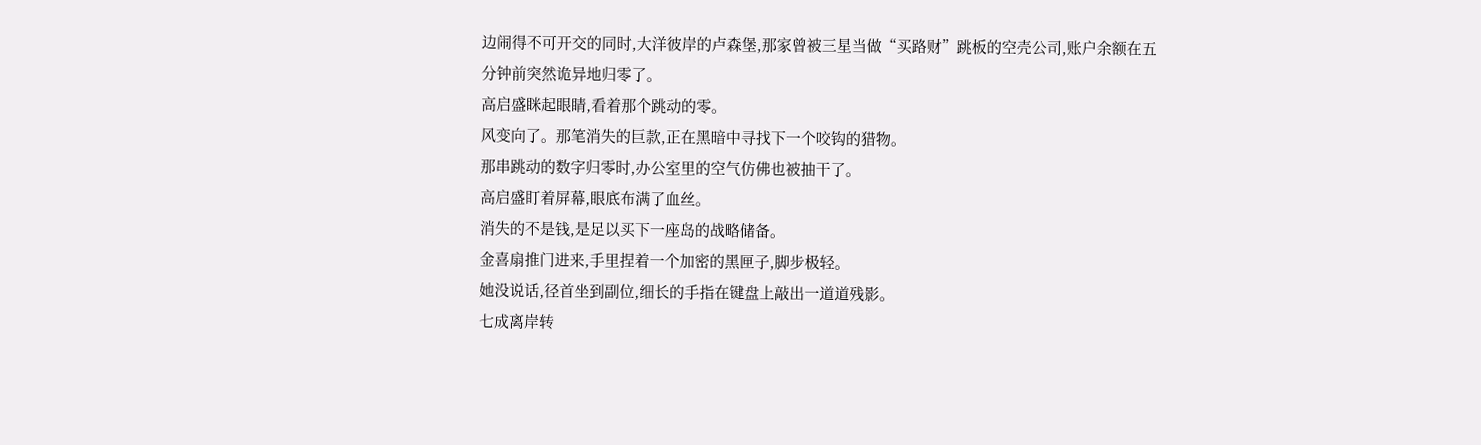边闹得不可开交的同时,大洋彼岸的卢森堡,那家曾被三星当做“买路财”跳板的空壳公司,账户余额在五分钟前突然诡异地归零了。
高启盛眯起眼睛,看着那个跳动的零。
风变向了。那笔消失的巨款,正在黑暗中寻找下一个咬钩的猎物。
那串跳动的数字归零时,办公室里的空气仿佛也被抽干了。
高启盛盯着屏幕,眼底布满了血丝。
消失的不是钱,是足以买下一座岛的战略储备。
金喜扇推门进来,手里捏着一个加密的黑匣子,脚步极轻。
她没说话,径首坐到副位,细长的手指在键盘上敲出一道道残影。
七成离岸转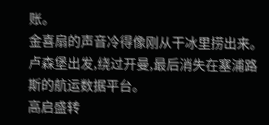账。
金喜扇的声音冷得像刚从干冰里捞出来。
卢森堡出发,绕过开曼,最后消失在塞浦路斯的航运数据平台。
高启盛转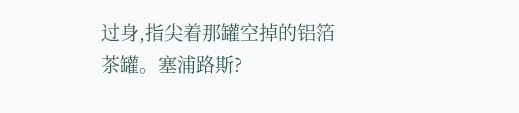过身,指尖着那罐空掉的铝箔茶罐。塞浦路斯?